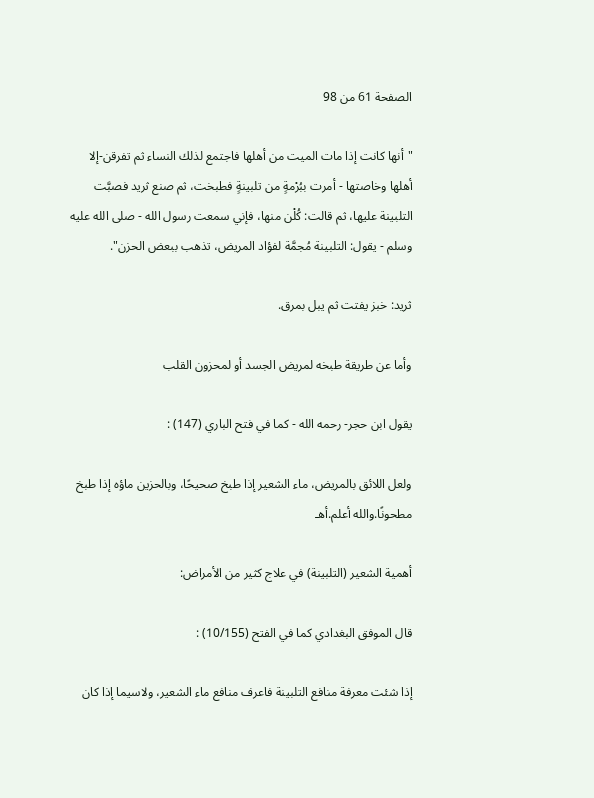الصفحة 61 من 98

"أنها كانت إذا مات الميت من أهلها فاجتمع لذلك النساء ثم تفرقن-إلا أهلها وخاصتها - أمرت ببُرْمةٍ من تلبينةٍ فطبخت، ثم صنع ثريد فصبَّت التلبينة عليها، ثم قالت: كُلْن منها، فإني سمعت رسول الله - صلى الله عليه وسلم - يقول: التلبينة مُجمَّة لفؤاد المريض، تذهب ببعض الحزن".

ثريد: خبز يفتت ثم يبل بمرق.

وأما عن طريقة طبخه لمريض الجسد أو لمحزون القلب

يقول ابن حجر- رحمه الله - كما في فتح الباري (147) :

ولعل اللائق بالمريض، ماء الشعير إذا طبخ صحيحًا، وبالحزين ماؤه إذا طبخ مطحونًا.والله أعلم.أهـ

أهمية الشعير (التلبينة) في علاج كثير من الأمراض:

قال الموفق البغدادي كما في الفتح (10/155) :

إذا شئت معرفة منافع التلبينة فاعرف منافع ماء الشعير، ولاسيما إذا كان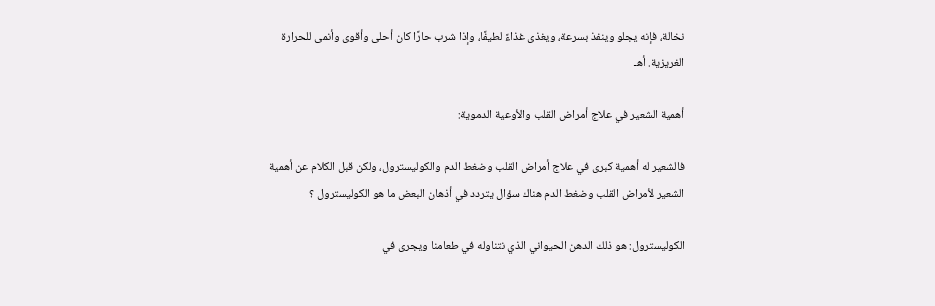نخالة، فإنه يجلو وينفذ بسرعة، ويغذى غذاءً لطيفًا، وإذا شرب حارًا كان أحلى وأقوى وأنمى للحرارة الغريزية. أهـ

أهمية الشعير في علاج أمراض القلب والأوعية الدموية:

فالشعير له أهمية كبرى في علاج أمراض القلب وضغط الدم والكوليسترول، ولكن قبل الكلام عن أهمية الشعير لأمراض القلب وضغط الدم هناك سؤال يتردد في أذهان البعض ما هو الكوليسترول ؟

الكوليسترول: هو ذلك الدهن الحيواني الذي نتناوله في طعامنا ويجرى في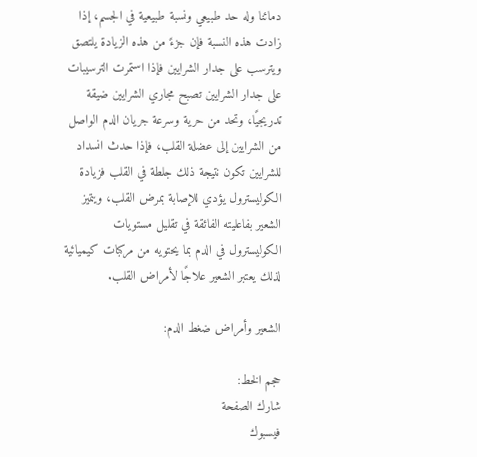دمائنا وله حد طبيعي ونسبة طبيعية في الجسم، إذا زادت هذه النسبة فإن جزءً من هذه الزيادة يلتصق ويترسب على جدار الشرايين فإذا استمرت الترسيبات على جدار الشرايين تصبح مجاري الشرايين ضيقة تدريجيًا، وتحد من حرية وسرعة جريان الدم الواصل من الشرايين إلى عضلة القلب، فإذا حدث انسداد للشرايين تكون نتيجة ذلك جلطة في القلب فزيادة الكوليسترول يؤدي للإصابة بمرض القلب، ويتميز الشعير بفاعليته الفائقة في تقليل مستويات الكوليسترول في الدم بما يحتويه من مركبات كيميائية لذلك يعتبر الشعير علاجًا لأمراض القلب.

الشعير وأمراض ضغط الدم:

حجم الخط:
شارك الصفحة
فيسبوك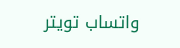واتساب تويتر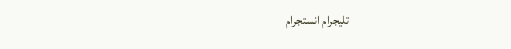تليجرام انستجرام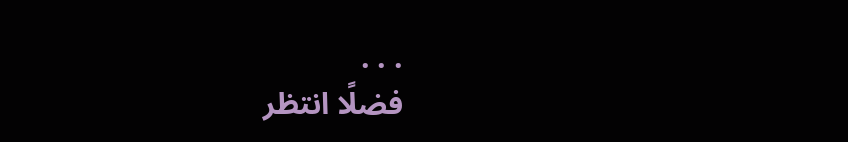. . .
فضلًا انتظر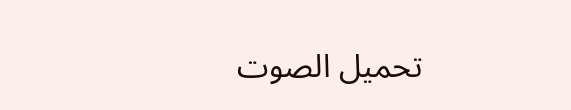تحميل الصوت